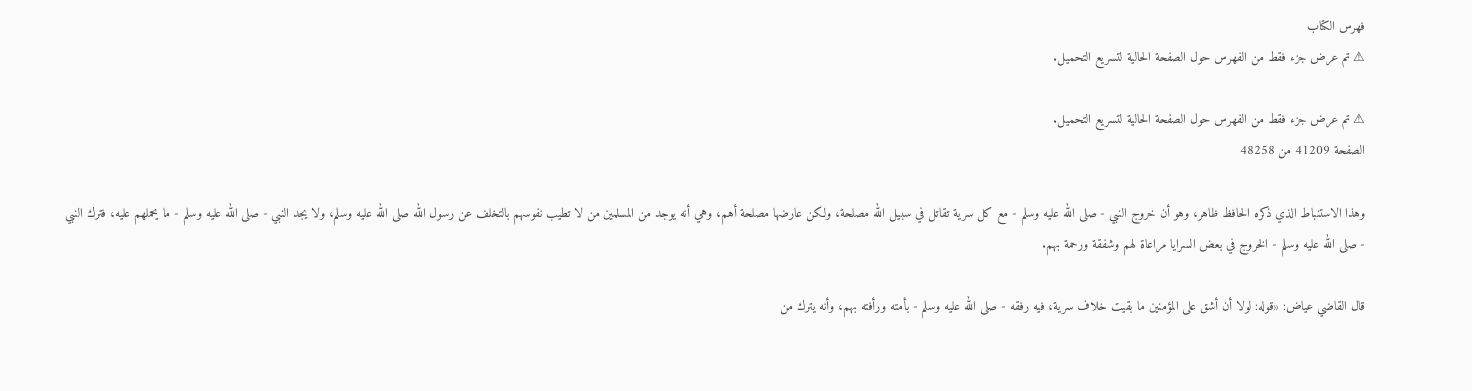فهرس الكتاب
⚠ تم عرض جزء فقط من الفهرس حول الصفحة الحالية لتسريع التحميل.

⚠ تم عرض جزء فقط من الفهرس حول الصفحة الحالية لتسريع التحميل.
الصفحة 41209 من 48258

وهذا الاستنباط الذي ذكره الحافظ ظاهر، وهو أن خروج النبي - صلى الله عليه وسلم - مع كل سرية تقاتل في سبيل الله مصلحة، ولكن عارضها مصلحة أهم، وهي أنه يوجد من المسلمين من لا تطيب نفوسهم بالتخلف عن رسول الله صلى الله عليه وسلم، ولا يجد النبي - صلى الله عليه وسلم - ما يحملهم عليه، فترك النبي - صلى الله عليه وسلم - الخروج في بعض السرايا مراعاة لهم وشفقة ورحمة بهم.

قال القاضي عياض: «قوله: لولا أن أشق على المؤمنين ما بقيت خلاف سرية، فيه رفقه - صلى الله عليه وسلم - بأمته ورأفته بهم، وأنه يترك من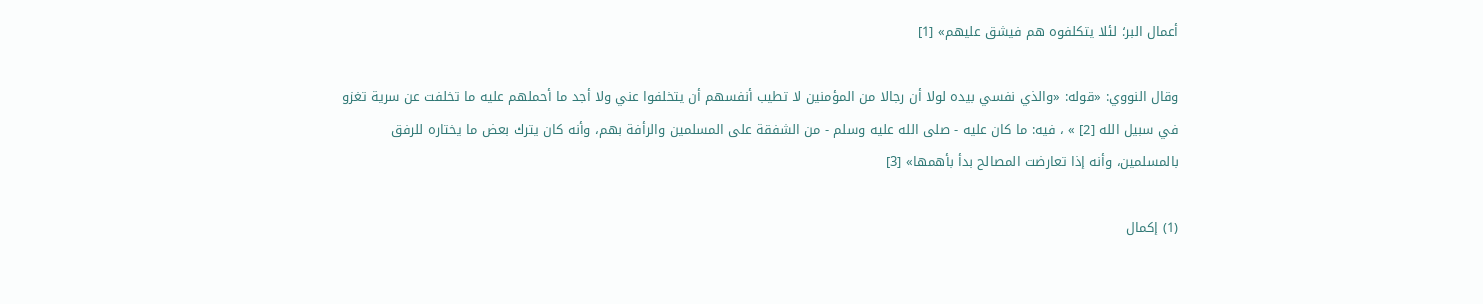أعمال البر؛ لئلا يتكلفوه هم فيشق عليهم» [1]

وقال النووي: «قوله: «والذي نفسي بيده لولا أن رجالا من المؤمنين لا تطيب أنفسهم أن يتخلفوا عني ولا أجد ما أحملهم عليه ما تخلفت عن سرية تغزو في سبيل الله [2] » ، فيه: ما كان عليه - صلى الله عليه وسلم - من الشفقة على المسلمين والرأفة بهم، وأنه كان يترك بعض ما يختاره للرفق بالمسلمين، وأنه إذا تعارضت المصالح بدأ بأهمها» [3]

(1) إكمال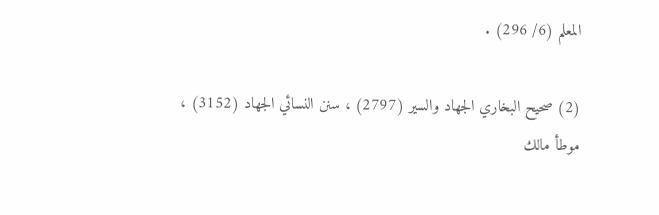المعلم (6/ 296) .

(2) صحيح البخاري الجهاد والسير (2797) ، سنن النسائي الجهاد (3152) ، موطأ مالك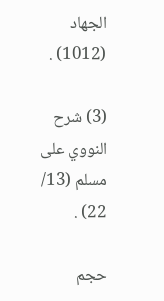الجهاد (1012) .

(3) شرح النووي على مسلم (13/ 22) .

حجم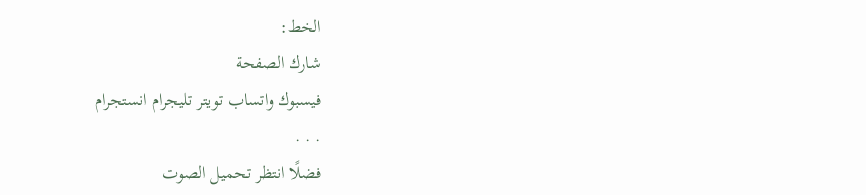الخط:
شارك الصفحة
فيسبوك واتساب تويتر تليجرام انستجرام
. . .
فضلًا انتظر تحميل الصوت